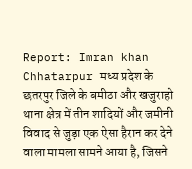Report: Imran khan
Chhatarpur मध्य प्रदेश के छतरपुर जिले के बमीठा और खजुराहो थाना क्षेत्र में तीन शादियों और जमीनी विवाद से जुड़ा एक ऐसा हैरान कर देने वाला मामला सामने आया है, जिसने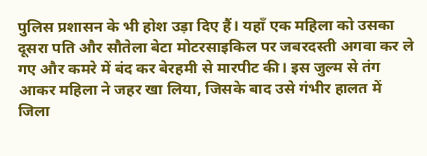पुलिस प्रशासन के भी होश उड़ा दिए हैं। यहाँ एक महिला को उसका दूसरा पति और सौतेला बेटा मोटरसाइकिल पर जबरदस्ती अगवा कर ले गए और कमरे में बंद कर बेरहमी से मारपीट की। इस जुल्म से तंग आकर महिला ने जहर खा लिया, जिसके बाद उसे गंभीर हालत में जिला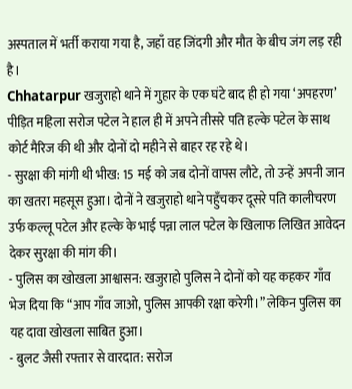अस्पताल में भर्ती कराया गया है, जहाँ वह जिंदगी और मौत के बीच जंग लड़ रही है।
Chhatarpur खजुराहो थाने में गुहार के एक घंटे बाद ही हो गया ‘अपहरण’
पीड़ित महिला सरोज पटेल ने हाल ही में अपने तीसरे पति हल्के पटेल के साथ कोर्ट मैरिज की थी और दोनों दो महीने से बाहर रह रहे थे।
- सुरक्षा की मांगी थी भीख: 15 मई को जब दोनों वापस लौटे, तो उन्हें अपनी जान का खतरा महसूस हुआ। दोनों ने खजुराहो थाने पहुँचकर दूसरे पति कालीचरण उर्फ कल्लू पटेल और हल्के के भाई पन्ना लाल पटेल के खिलाफ लिखित आवेदन देकर सुरक्षा की मांग की।
- पुलिस का खोखला आश्वासन: खजुराहो पुलिस ने दोनों को यह कहकर गाँव भेज दिया कि “आप गाँव जाओ, पुलिस आपकी रक्षा करेगी।” लेकिन पुलिस का यह दावा खोखला साबित हुआ।
- बुलट जैसी रफ्तार से वारदात: सरोज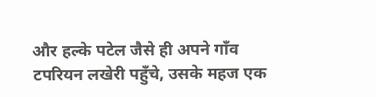और हल्के पटेल जैसे ही अपने गाँव टपरियन लखेरी पहुँचे, उसके महज एक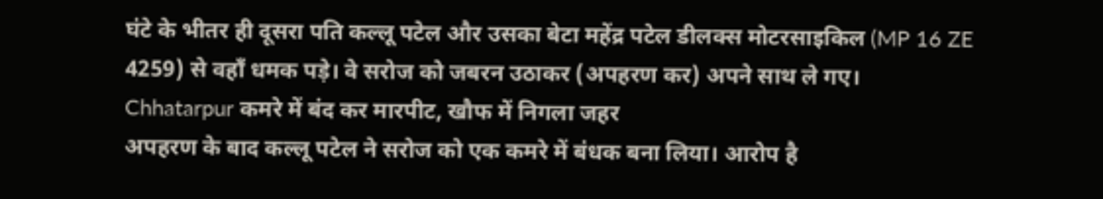घंटे के भीतर ही दूसरा पति कल्लू पटेल और उसका बेटा महेंद्र पटेल डीलक्स मोटरसाइकिल (MP 16 ZE 4259) से वहाँ धमक पड़े। वे सरोज को जबरन उठाकर (अपहरण कर) अपने साथ ले गए।
Chhatarpur कमरे में बंद कर मारपीट, खौफ में निगला जहर
अपहरण के बाद कल्लू पटेल ने सरोज को एक कमरे में बंधक बना लिया। आरोप है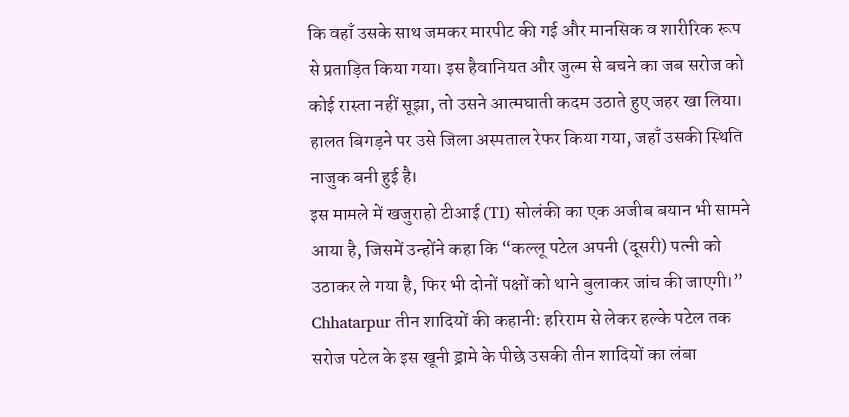कि वहाँ उसके साथ जमकर मारपीट की गई और मानसिक व शारीरिक रूप से प्रताड़ित किया गया। इस हैवानियत और जुल्म से बचने का जब सरोज को कोई रास्ता नहीं सूझा, तो उसने आत्मघाती कदम उठाते हुए जहर खा लिया। हालत बिगड़ने पर उसे जिला अस्पताल रेफर किया गया, जहाँ उसकी स्थिति नाजुक बनी हुई है।
इस मामले में खजुराहो टीआई (TI) सोलंकी का एक अजीब बयान भी सामने आया है, जिसमें उन्होंने कहा कि “कल्लू पटेल अपनी (दूसरी) पत्नी को उठाकर ले गया है, फिर भी दोनों पक्षों को थाने बुलाकर जांच की जाएगी।”
Chhatarpur तीन शादियों की कहानी: हरिराम से लेकर हल्के पटेल तक
सरोज पटेल के इस खूनी ड्रामे के पीछे उसकी तीन शादियों का लंबा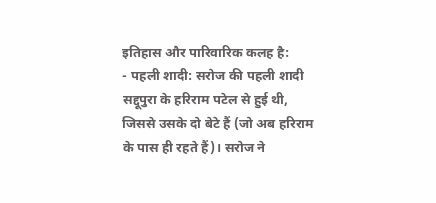इतिहास और पारिवारिक कलह है:
- पहली शादी: सरोज की पहली शादी सद्दूपुरा के हरिराम पटेल से हुई थी, जिससे उसके दो बेटे हैं (जो अब हरिराम के पास ही रहते हैं)। सरोज ने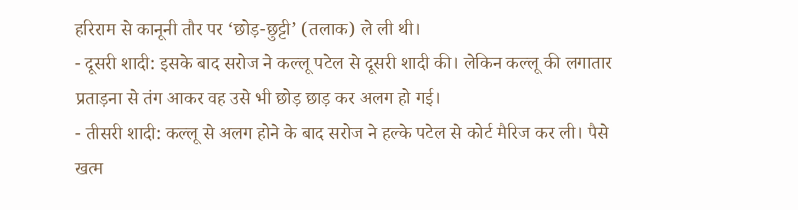हरिराम से कानूनी तौर पर ‘छोड़-छुट्टी’ (तलाक) ले ली थी।
- दूसरी शादी: इसके बाद सरोज ने कल्लू पटेल से दूसरी शादी की। लेकिन कल्लू की लगातार प्रताड़ना से तंग आकर वह उसे भी छोड़ छाड़ कर अलग हो गई।
- तीसरी शादी: कल्लू से अलग होने के बाद सरोज ने हल्के पटेल से कोर्ट मैरिज कर ली। पैसे खत्म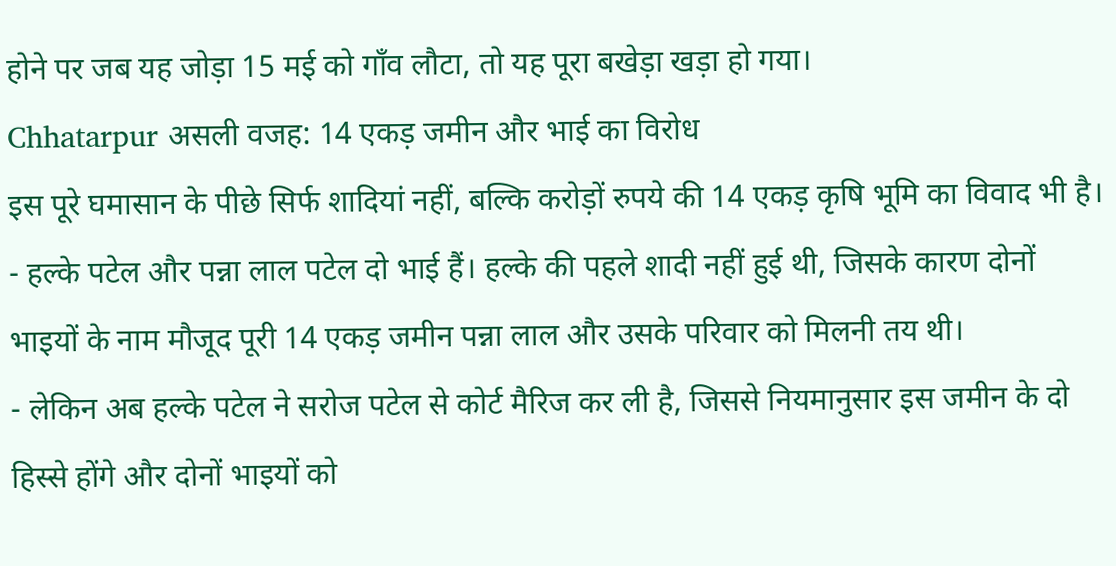होने पर जब यह जोड़ा 15 मई को गाँव लौटा, तो यह पूरा बखेड़ा खड़ा हो गया।
Chhatarpur असली वजह: 14 एकड़ जमीन और भाई का विरोध
इस पूरे घमासान के पीछे सिर्फ शादियां नहीं, बल्कि करोड़ों रुपये की 14 एकड़ कृषि भूमि का विवाद भी है।
- हल्के पटेल और पन्ना लाल पटेल दो भाई हैं। हल्के की पहले शादी नहीं हुई थी, जिसके कारण दोनों भाइयों के नाम मौजूद पूरी 14 एकड़ जमीन पन्ना लाल और उसके परिवार को मिलनी तय थी।
- लेकिन अब हल्के पटेल ने सरोज पटेल से कोर्ट मैरिज कर ली है, जिससे नियमानुसार इस जमीन के दो हिस्से होंगे और दोनों भाइयों को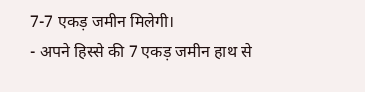7-7 एकड़ जमीन मिलेगी।
- अपने हिस्से की 7 एकड़ जमीन हाथ से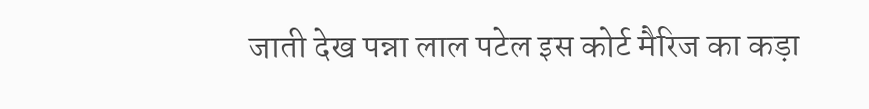जाती देख पन्ना लाल पटेल इस कोर्ट मैरिज का कड़ा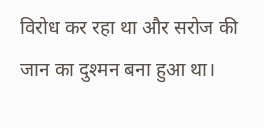विरोध कर रहा था और सरोज की जान का दुश्मन बना हुआ था।